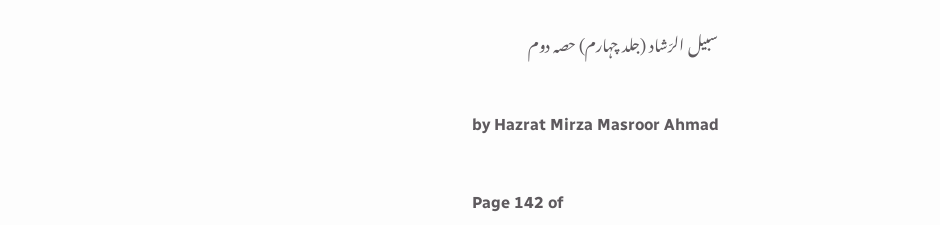سبیل الرّشاد (جلد چہارم) حصہ دوم

by Hazrat Mirza Masroor Ahmad

Page 142 of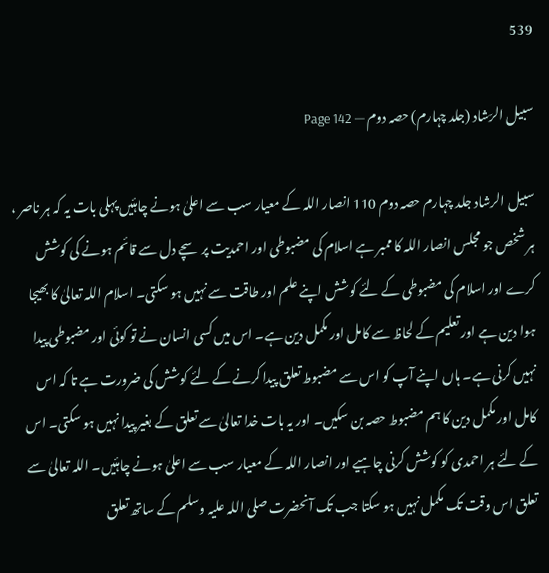539

سبیل الرّشاد (جلد چہارم) حصہ دوم — Page 142

سبیل الرشاد جلد چہارم حصہ دوم 110 انصار اللہ کے معیار سب سے اعلیٰ ہونے چاہئیں پہلی بات یہ کہ ہر ناصر ، ہر شخص جو مجلس انصار اللہ کا ممبر ہے اسلام کی مضبوطی اور احمدیت پر سچے دل سے قائم ہونے کی کوشش کرے اور اسلام کی مضبوطی کے لئے کوشش اپنے علم اور طاقت سے نہیں ہو سکتی۔ اسلام اللہ تعالیٰ کا بھیجا ہوا دین ہے اور تعلیم کے لحاظ سے کامل اور مکمل دین ہے۔ اس میں کسی انسان نے تو کوئی اور مضبوطی پیدا نہیں کرنی ہے۔ ہاں اپنے آپ کو اس سے مضبوط تعلق پیدا کرنے کے لئے کوشش کی ضرورت ہے تا کہ اس کامل اور مکمل دین کا ہم مضبوط حصہ بن سکیں۔ اور یہ بات خدا تعالیٰ سے تعلق کے بغیر پیدا نہیں ہو سکتی۔ اس کے لئے ہر احمدی کو کوشش کرنی چاہیے اور انصار اللہ کے معیار سب سے اعلیٰ ہونے چاہئیں۔ اللہ تعالیٰ سے تعلق اس وقت تک مکمل نہیں ہو سکتا جب تک آنحضرت صلی اللہ علیہ وسلم کے ساتھ تعلق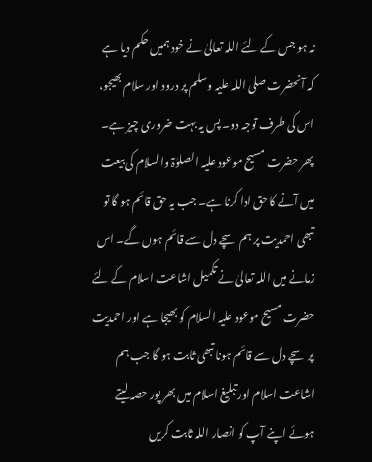نہ ہو جس کے لئے اللہ تعالیٰ نے خود ہمیں حکم دیا ہے کہ آنحضرت صلی اللہ علیہ وسلم پر درود اور سلام بھیجو، اس کی طرف توجہ دو۔ پس یہ بہت ضروری چیز ہے۔ پھر حضرت مسیح موعود علیہ الصلوٰۃ والسلام کی بیعت میں آنے کا حق ادا کرنا ہے۔ جب یہ حق قائم ہو گا تو تبھی احمدیت پر ہم سچے دل سے قائم ہوں گے۔ اس زمانے میں اللہ تعالیٰ نے تکمیل اشاعت اسلام کے لئے حضرت مسیح موعود علیہ السلام کو بھیجا ہے اور احمدیت پر سچے دل سے قائم ہونا تبھی ثابت ہو گا جب ہم اشاعت اسلام اور تبلیغ اسلام میں بھر پور حصہ لیتے ہوئے اپنے آپ کو انصار اللہ ثابت کریں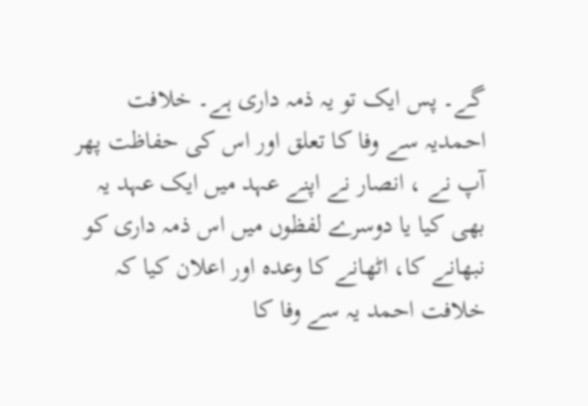گے۔ پس ایک تو یہ ذمہ داری ہے۔ خلافت احمدیہ سے وفا کا تعلق اور اس کی حفاظت پھر آپ نے ، انصار نے اپنے عہد میں ایک عہد یہ بھی کیا یا دوسرے لفظوں میں اس ذمہ داری کو نبھانے کا، اٹھانے کا وعدہ اور اعلان کیا کہ خلافت احمد یہ سے وفا کا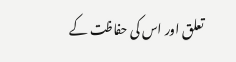تعلق اور اس کی حفاظت کے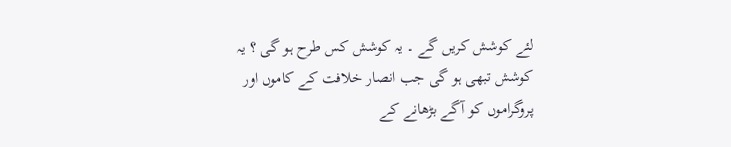لئے کوشش کریں گے ۔ یہ کوشش کس طرح ہو گی ؟ یہ کوشش تبھی ہو گی جب انصار خلافت کے کاموں اور پروگراموں کو آگے بڑھانے کے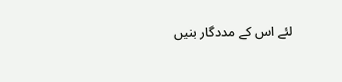لئے اس کے مددگار بنیں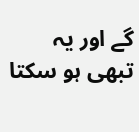گے اور یہ تبھی ہو سکتا